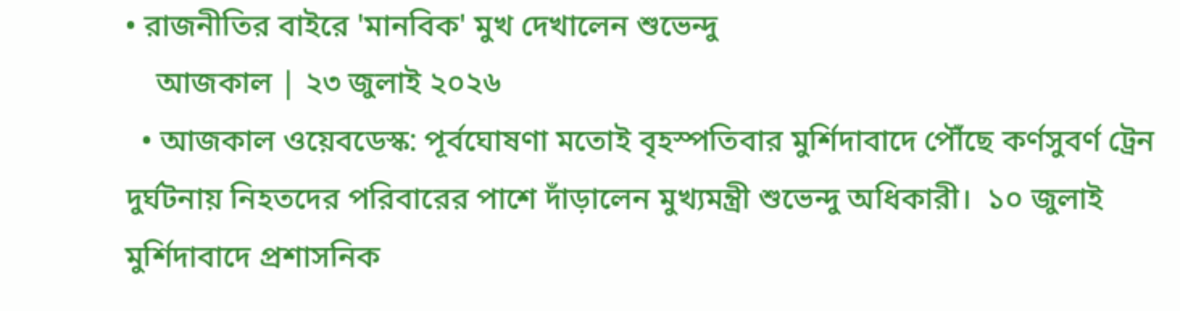• রাজনীতির বাইরে 'মানবিক' মুখ দেখালেন শুভেন্দু
    আজকাল | ২৩ জুলাই ২০২৬
  • আজকাল ওয়েবডেস্ক: পূর্বঘোষণা মতোই বৃহস্পতিবার মুর্শিদাবাদে পৌঁছে কর্ণসুবর্ণ ট্রেন দুর্ঘটনায় নিহতদের পরিবারের পাশে দাঁড়ালেন মুখ্যমন্ত্রী শুভেন্দু অধিকারী।  ১০ জুলাই মুর্শিদাবাদে প্রশাসনিক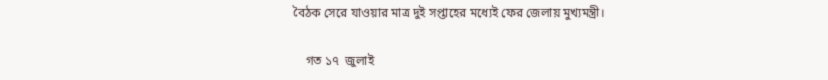বৈঠক সেরে যাওয়ার মাত্র দুই সপ্তাহের মধ্যেই ফের জেলায় মুখ্যমন্ত্রী।

    গত ১৭  জুলাই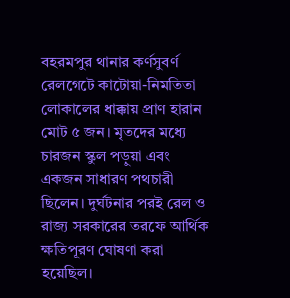বহরমপুর থানার কর্ণসুবর্ণ রেলগেটে কাটোয়া-নিমতিতা লোকালের ধাক্কায় প্রাণ হারান মোট ৫ জন। মৃতদের মধ্যে চারজন স্কুল পড়ুয়া এবং  একজন সাধারণ পথচারী ছিলেন। দুর্ঘটনার পরই রেল ও রাজ্য সরকারের তরফে আর্থিক ক্ষতিপূরণ ঘোষণা করা হয়েছিল।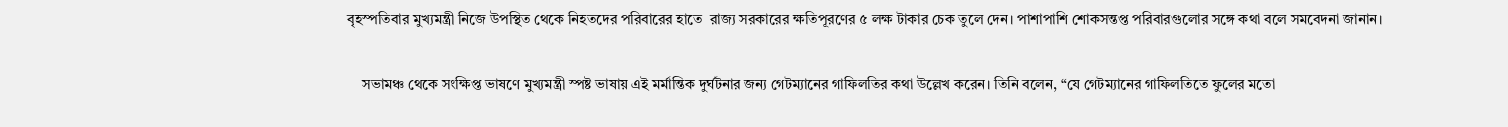বৃহস্পতিবার মুখ্যমন্ত্রী নিজে উপস্থিত থেকে নিহতদের পরিবারের হাতে  রাজ্য সরকারের ক্ষতিপূরণের ৫ লক্ষ টাকার চেক তুলে দেন। পাশাপাশি শোকসন্তপ্ত পরিবারগুলোর সঙ্গে কথা বলে সমবেদনা জানান।

    সভামঞ্চ থেকে সংক্ষিপ্ত ভাষণে মুখ্যমন্ত্রী স্পষ্ট ভাষায় এই মর্মান্তিক দুর্ঘটনার জন্য গেটম্যানের গাফিলতির কথা উল্লেখ করেন। তিনি বলেন, “যে গেটম্যানের গাফিলতিতে ফুলের মতো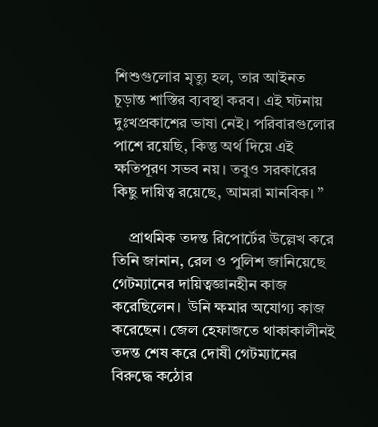শিশুগুলোর মৃত্যু হল, তার আইনত চূড়ান্ত শাস্তির ব্যবস্থা করব। এই ঘটনায় দুঃখপ্রকাশের ভাষা নেই। পরিবারগুলোর পাশে রয়েছি, কিন্তু অর্থ দিয়ে এই ক্ষতিপূরণ সভব নয়। তবুও সরকারের কিছু দায়িত্ব রয়েছে, আমরা মানবিক। ”

    প্রাথমিক তদন্ত রিপোর্টের উল্লেখ করে তিনি জানান, রেল ও পুলিশ জানিয়েছে গেটম্যানের দায়িত্বজ্ঞানহীন কাজ করেছিলেন।  উনি ক্ষমার অযোগ্য কাজ করেছেন। জেল হেফাজতে থাকাকালীনই তদন্ত শেষ করে দোষী গেটম্যানের বিরুদ্ধে কঠোর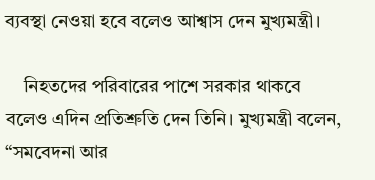ব্যবস্থা নেওয়া হবে বলেও আশ্বাস দেন মুখ্যমন্ত্রী।

    নিহতদের পরিবারের পাশে সরকার থাকবে বলেও এদিন প্রতিশ্রুতি দেন তিনি। মুখ্যমন্ত্রী বলেন, “সমবেদনা আর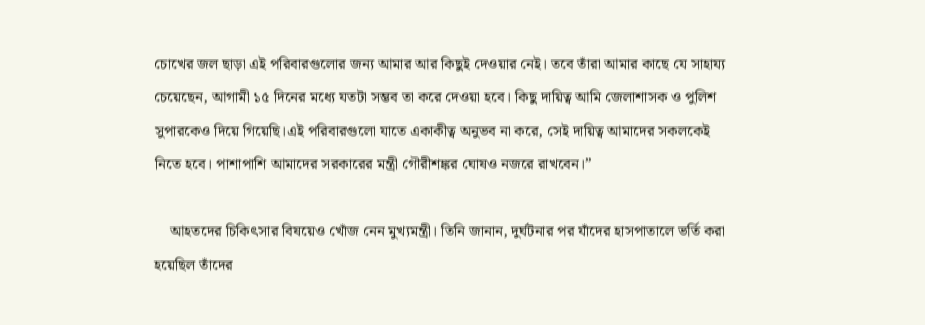চোখের জল ছাড়া এই পরিবারগুলোর জন্য আমার আর কিছুই দেওয়ার নেই। তবে তাঁরা আমার কাছে যে সাহায্য চেয়েছেন, আগামী ১৫ দিনের মধ্যে যতটা সম্ভব তা করে দেওয়া হবে। কিছু দায়িত্ব আমি জেলাশাসক ও পুলিশ সুপারকেও দিয়ে গিয়েছি।এই পরিবারগুলো যাতে একাকীত্ব অনুভব না করে, সেই দায়িত্ব আমাদের সকলকেই নিতে হবে। পাশাপাশি আমাদের সরকারের মন্ত্রী গৌরীশঙ্কর ঘোষও নজরে রাখবেন।”

    আহতদের চিকিৎসার বিষয়েও খোঁজ নেন মুখ্যমন্ত্রী। তিনি জানান, দুর্ঘটনার পর যাঁদের হাসপাতালে ভর্তি করা হয়েছিল তাঁদের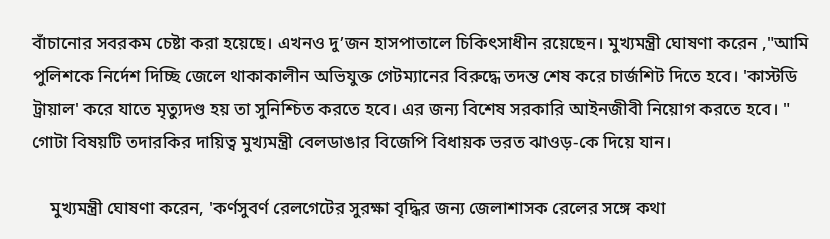বাঁচানোর সবরকম চেষ্টা করা হয়েছে। এখনও দু’জন হাসপাতালে চিকিৎসাধীন রয়েছেন। মুখ্যমন্ত্রী ঘোষণা করেন ,"আমি পুলিশকে নির্দেশ দিচ্ছি জেলে থাকাকালীন অভিযুক্ত গেটম্যানের বিরুদ্ধে তদন্ত শেষ করে চার্জশিট দিতে হবে। 'কাস্টডি ট্রায়াল' করে যাতে মৃত্যুদণ্ড হয় তা সুনিশ্চিত করতে হবে। এর জন্য বিশেষ সরকারি আইনজীবী নিয়োগ করতে হবে। " গোটা বিষয়টি তদারকির দায়িত্ব মুখ্যমন্ত্রী বেলডাঙার বিজেপি বিধায়ক ভরত ঝাওড়-কে দিয়ে যান।

    মুখ্যমন্ত্রী ঘোষণা করেন, 'কর্ণসুবর্ণ রেলগেটের সুরক্ষা বৃদ্ধির জন্য জেলাশাসক রেলের সঙ্গে কথা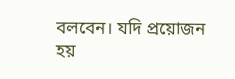বলবেন। যদি প্রয়োজন হয়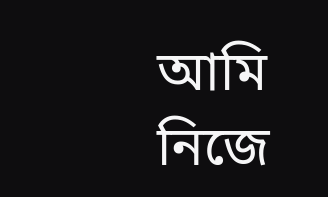আমি নিজে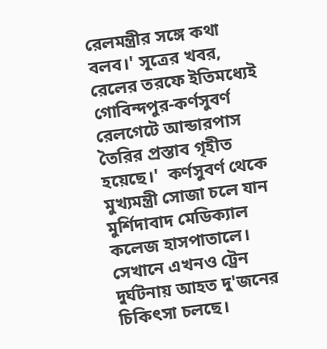রেলমন্ত্রীর সঙ্গে কথা বলব।' সূত্রের খবর, রেলের তরফে ইতিমধ্যেই গোবিন্দপুর-কর্ণসুবর্ণ রেলগেটে আন্ডারপাস তৈরির প্রস্তাব গৃহীত হয়েছে।'  কর্ণসুবর্ণ থেকে মুখ্যমন্ত্রী সোজা চলে যান মুর্শিদাবাদ মেডিক্যাল কলেজ হাসপাতালে। সেখানে এখনও ট্রেন দুর্ঘটনায় আহত দু'জনের চিকিৎসা চলছে।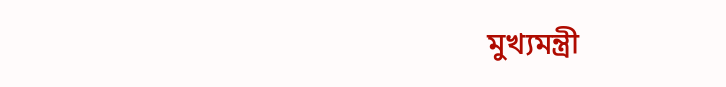মুখ্যমন্ত্রী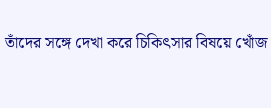তাঁদের সঙ্গে দেখা করে চিকিৎসার বিষয়ে খোঁজ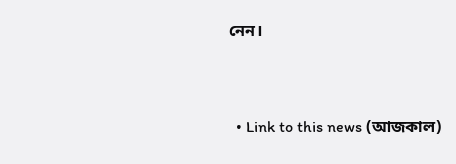নেন।


  • Link to this news (আজকাল)